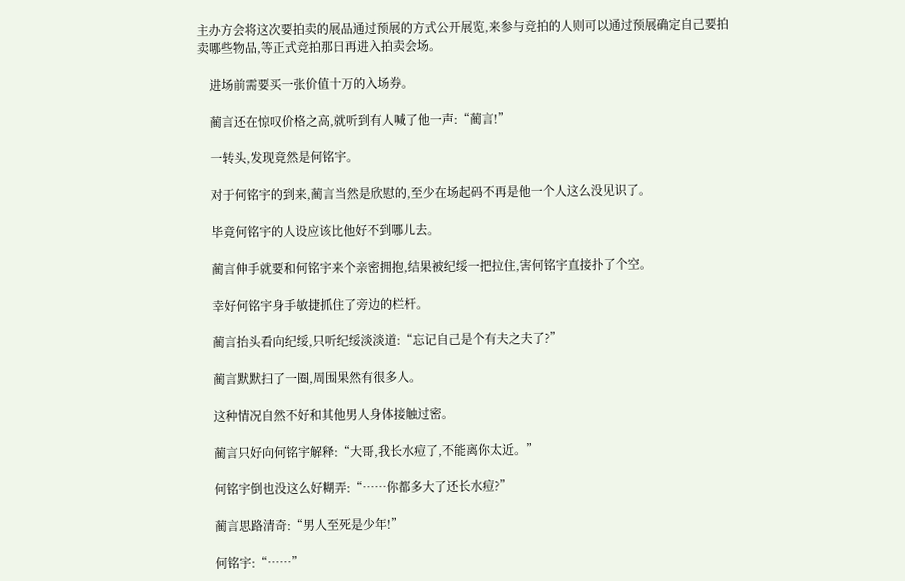主办方会将这次要拍卖的展品通过预展的方式公开展览,来参与竞拍的人则可以通过预展确定自己要拍卖哪些物品,等正式竞拍那日再进入拍卖会场。

    进场前需要买一张价值十万的入场券。

    蔺言还在惊叹价格之高,就听到有人喊了他一声:“蔺言!”

    一转头,发现竟然是何铭宇。

    对于何铭宇的到来,蔺言当然是欣慰的,至少在场起码不再是他一个人这么没见识了。

    毕竟何铭宇的人设应该比他好不到哪儿去。

    蔺言伸手就要和何铭宇来个亲密拥抱,结果被纪绥一把拉住,害何铭宇直接扑了个空。

    幸好何铭宇身手敏捷抓住了旁边的栏杆。

    蔺言抬头看向纪绥,只听纪绥淡淡道:“忘记自己是个有夫之夫了?”

    蔺言默默扫了一圈,周围果然有很多人。

    这种情况自然不好和其他男人身体接触过密。

    蔺言只好向何铭宇解释:“大哥,我长水痘了,不能离你太近。”

    何铭宇倒也没这么好糊弄:“……你都多大了还长水痘?”

    蔺言思路清奇:“男人至死是少年!”

    何铭宇:“……”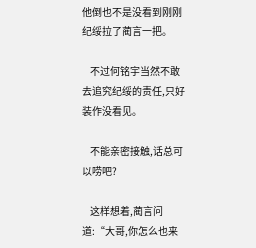他倒也不是没看到刚刚纪绥拉了蔺言一把。

    不过何铭宇当然不敢去追究纪绥的责任,只好装作没看见。

    不能亲密接触,话总可以唠吧?

    这样想着,蔺言问道:“大哥,你怎么也来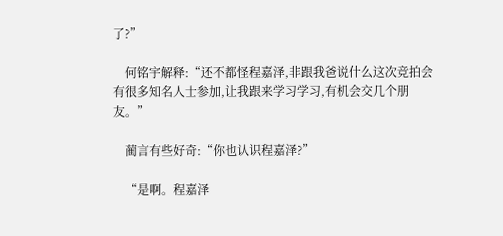了?”

    何铭宇解释:“还不都怪程嘉泽,非跟我爸说什么这次竞拍会有很多知名人士参加,让我跟来学习学习,有机会交几个朋友。”

    蔺言有些好奇:“你也认识程嘉泽?”

    “是啊。程嘉泽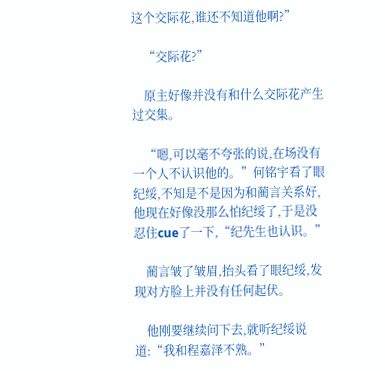这个交际花,谁还不知道他啊?”

    “交际花?”

    原主好像并没有和什么交际花产生过交集。

    “嗯,可以毫不夸张的说,在场没有一个人不认识他的。”何铭宇看了眼纪绥,不知是不是因为和蔺言关系好,他现在好像没那么怕纪绥了,于是没忍住cue了一下,“纪先生也认识。”

    蔺言皱了皱眉,抬头看了眼纪绥,发现对方脸上并没有任何起伏。

    他刚要继续问下去,就听纪绥说道:“我和程嘉泽不熟。”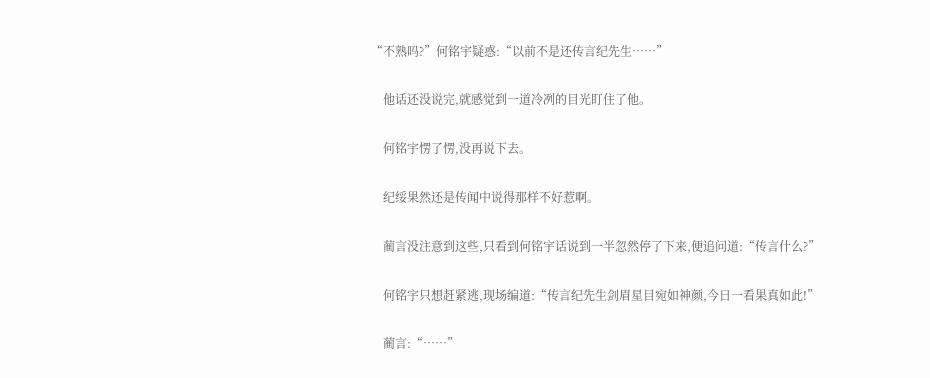“不熟吗?”何铭宇疑惑:“以前不是还传言纪先生……”

    他话还没说完,就感觉到一道冷冽的目光盯住了他。

    何铭宇愣了愣,没再说下去。

    纪绥果然还是传闻中说得那样不好惹啊。

    蔺言没注意到这些,只看到何铭宇话说到一半忽然停了下来,便追问道:“传言什么?”

    何铭宇只想赶紧逃,现场编道:“传言纪先生剑眉星目宛如神颜,今日一看果真如此!”

    蔺言:“……”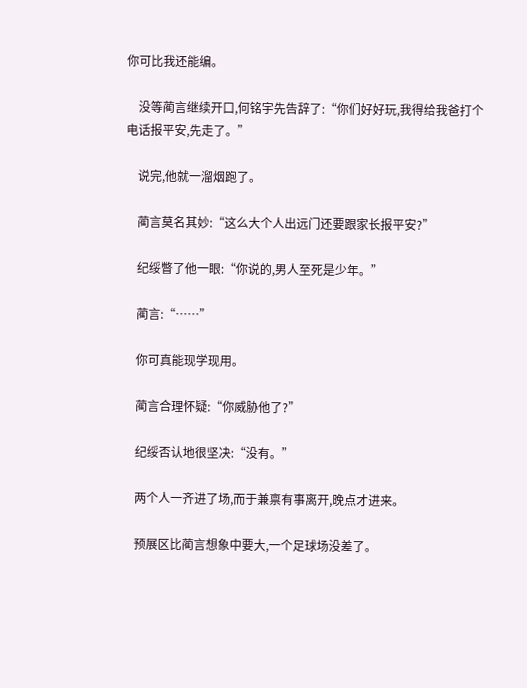你可比我还能编。

    没等蔺言继续开口,何铭宇先告辞了:“你们好好玩,我得给我爸打个电话报平安,先走了。”

    说完,他就一溜烟跑了。

    蔺言莫名其妙:“这么大个人出远门还要跟家长报平安?”

    纪绥瞥了他一眼:“你说的,男人至死是少年。”

    蔺言:“……”

    你可真能现学现用。

    蔺言合理怀疑:“你威胁他了?”

    纪绥否认地很坚决:“没有。”

    两个人一齐进了场,而于兼禀有事离开,晚点才进来。

    预展区比蔺言想象中要大,一个足球场没差了。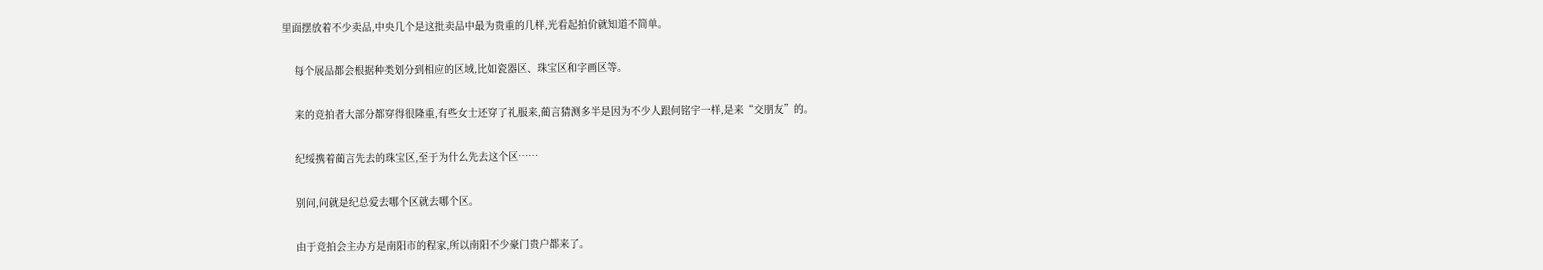里面摆放着不少卖品,中央几个是这批卖品中最为贵重的几样,光看起拍价就知道不简单。

    每个展品都会根据种类划分到相应的区域,比如瓷器区、珠宝区和字画区等。

    来的竞拍者大部分都穿得很隆重,有些女士还穿了礼服来,蔺言猜测多半是因为不少人跟何铭宇一样,是来“交朋友”的。

    纪绥携着蔺言先去的珠宝区,至于为什么先去这个区……

    别问,问就是纪总爱去哪个区就去哪个区。

    由于竞拍会主办方是南阳市的程家,所以南阳不少豪门贵户都来了。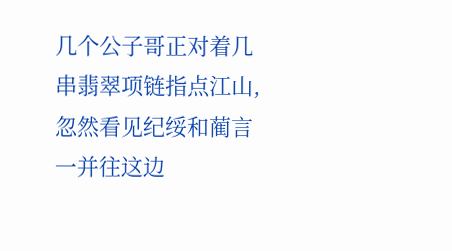几个公子哥正对着几串翡翠项链指点江山,忽然看见纪绥和蔺言一并往这边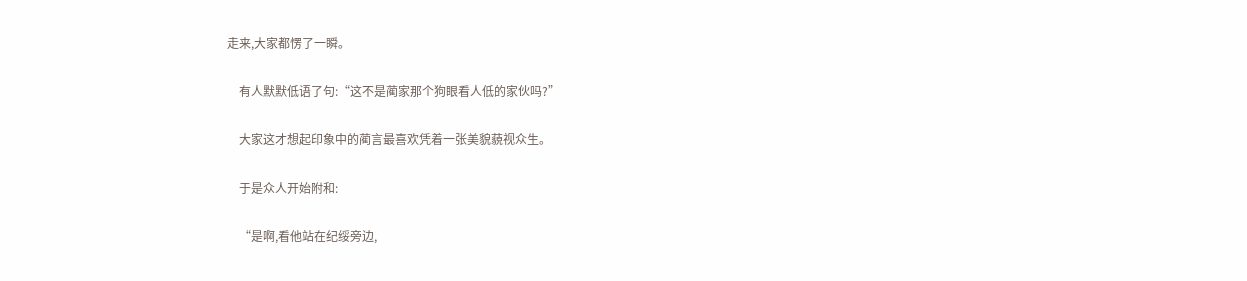走来,大家都愣了一瞬。

    有人默默低语了句:“这不是蔺家那个狗眼看人低的家伙吗?”

    大家这才想起印象中的蔺言最喜欢凭着一张美貌藐视众生。

    于是众人开始附和:

    “是啊,看他站在纪绥旁边,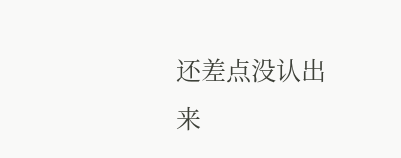还差点没认出来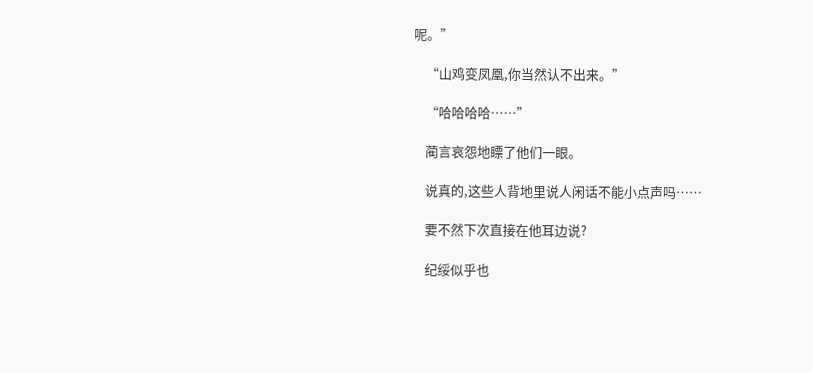呢。”

    “山鸡变凤凰,你当然认不出来。”

    “哈哈哈哈……”

    蔺言哀怨地瞟了他们一眼。

    说真的,这些人背地里说人闲话不能小点声吗……

    要不然下次直接在他耳边说?

    纪绥似乎也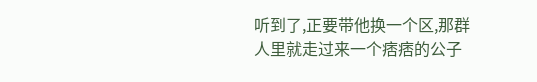听到了,正要带他换一个区,那群人里就走过来一个痞痞的公子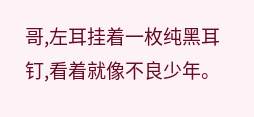哥,左耳挂着一枚纯黑耳钉,看着就像不良少年。